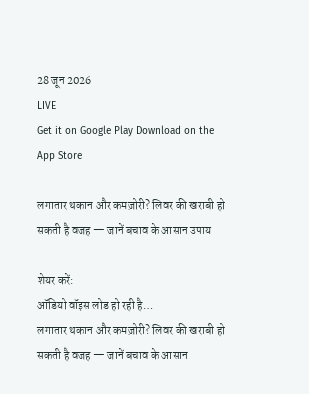28 जून 2026
LIVE
Get it on Google Play Download on the App Store

लगातार थकान और कमज़ोरी? लिवर की खराबी हो सकती है वजह — जानें बचाव के आसान उपाय

शेयर करें:
ऑडियो वॉइस लोड हो रही है…
लगातार थकान और कमज़ोरी? लिवर की खराबी हो सकती है वजह — जानें बचाव के आसान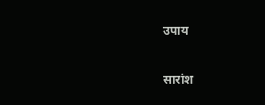उपाय

सारांश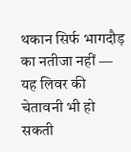थकान सिर्फ भागदौड़ का नतीजा नहीं — यह लिवर की चेतावनी भी हो सकती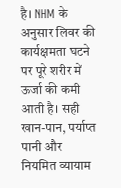है। NHM के अनुसार लिवर की कार्यक्षमता घटने पर पूरे शरीर में ऊर्जा की कमी आती है। सही खान-पान, पर्याप्त पानी और नियमित व्यायाम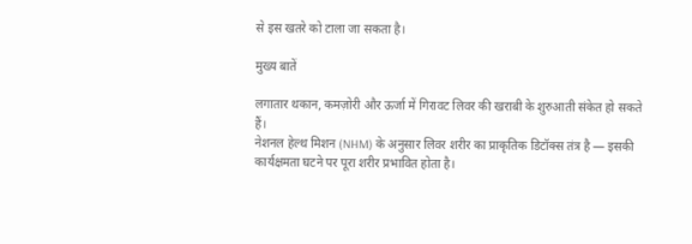से इस खतरे को टाला जा सकता है।

मुख्य बातें

लगातार थकान, कमज़ोरी और ऊर्जा में गिरावट लिवर की खराबी के शुरुआती संकेत हो सकते हैं।
नेशनल हेल्थ मिशन (NHM) के अनुसार लिवर शरीर का प्राकृतिक डिटॉक्स तंत्र है — इसकी कार्यक्षमता घटने पर पूरा शरीर प्रभावित होता है।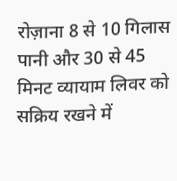रोज़ाना 8 से 10 गिलास पानी और 30 से 45 मिनट व्यायाम लिवर को सक्रिय रखने में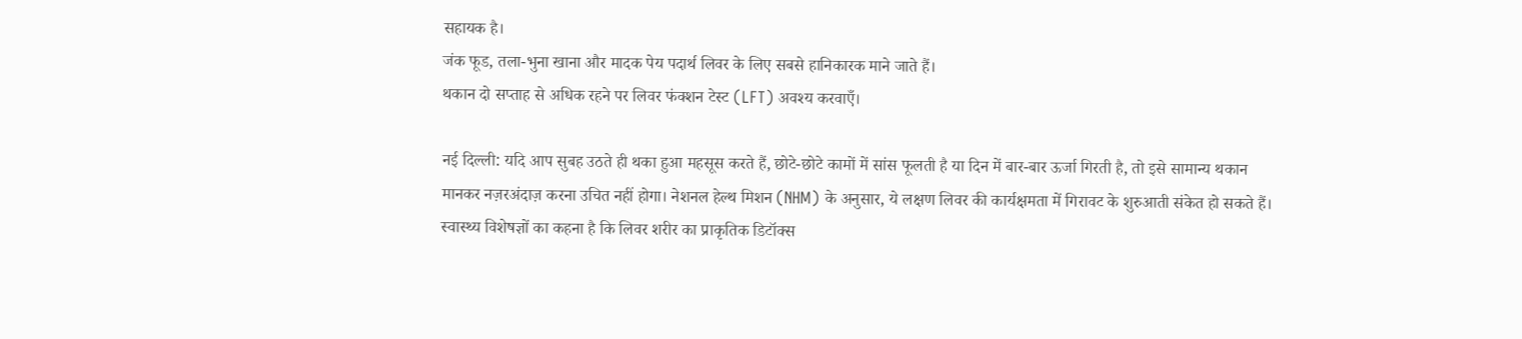सहायक है।
जंक फूड, तला-भुना खाना और मादक पेय पदार्थ लिवर के लिए सबसे हानिकारक माने जाते हैं।
थकान दो सप्ताह से अधिक रहने पर लिवर फंक्शन टेस्ट (LFT) अवश्य करवाएँ।

नई दिल्ली: यदि आप सुबह उठते ही थका हुआ महसूस करते हैं, छोटे-छोटे कामों में सांस फूलती है या दिन में बार-बार ऊर्जा गिरती है, तो इसे सामान्य थकान मानकर नज़रअंदाज़ करना उचित नहीं होगा। नेशनल हेल्थ मिशन (NHM) के अनुसार, ये लक्षण लिवर की कार्यक्षमता में गिरावट के शुरुआती संकेत हो सकते हैं। स्वास्थ्य विशेषज्ञों का कहना है कि लिवर शरीर का प्राकृतिक डिटॉक्स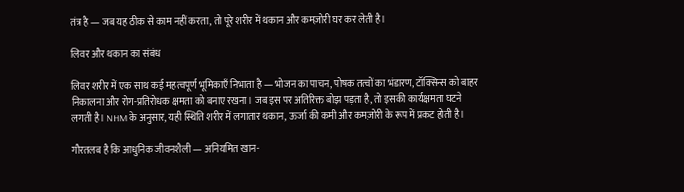तंत्र है — जब यह ठीक से काम नहीं करता, तो पूरे शरीर में थकान और कमज़ोरी घर कर लेती है।

लिवर और थकान का संबंध

लिवर शरीर में एक साथ कई महत्वपूर्ण भूमिकाएँ निभाता है — भोजन का पाचन, पोषक तत्वों का भंडारण, टॉक्सिन्स को बाहर निकालना और रोग-प्रतिरोधक क्षमता को बनाए रखना। जब इस पर अतिरिक्त बोझ पड़ता है, तो इसकी कार्यक्षमता घटने लगती है। NHM के अनुसार, यही स्थिति शरीर में लगातार थकान, ऊर्जा की कमी और कमज़ोरी के रूप में प्रकट होती है।

गौरतलब है कि आधुनिक जीवनशैली — अनियमित खान-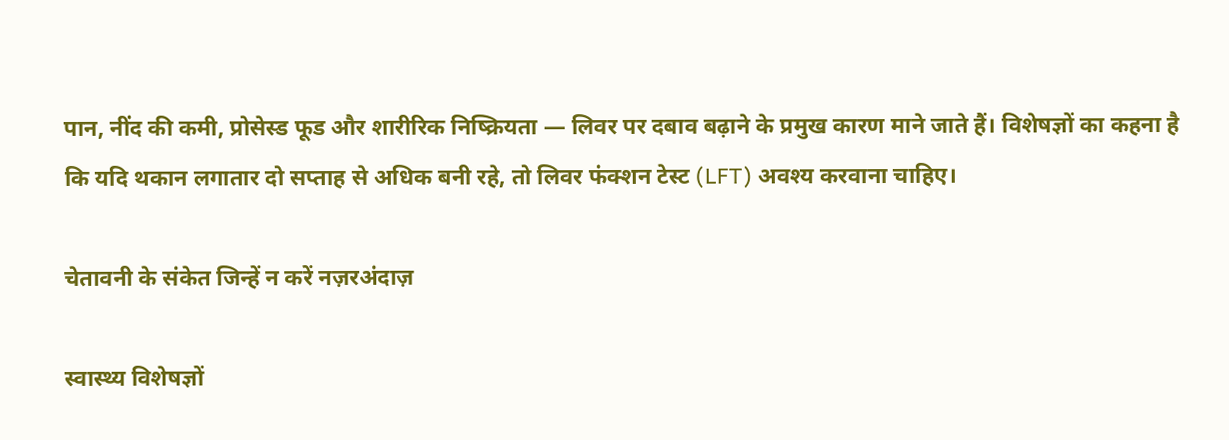पान, नींद की कमी, प्रोसेस्ड फूड और शारीरिक निष्क्रियता — लिवर पर दबाव बढ़ाने के प्रमुख कारण माने जाते हैं। विशेषज्ञों का कहना है कि यदि थकान लगातार दो सप्ताह से अधिक बनी रहे, तो लिवर फंक्शन टेस्ट (LFT) अवश्य करवाना चाहिए।

चेतावनी के संकेत जिन्हें न करें नज़रअंदाज़

स्वास्थ्य विशेषज्ञों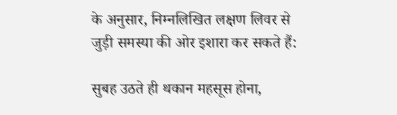के अनुसार, निम्नलिखित लक्षण लिवर से जुड़ी समस्या की ओर इशारा कर सकते हैं:

सुबह उठते ही थकान महसूस होना,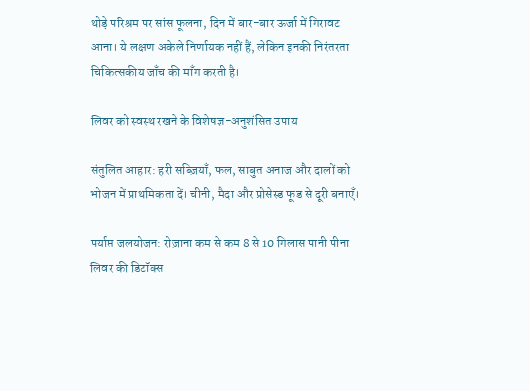थोड़े परिश्रम पर सांस फूलना, दिन में बार-बार ऊर्जा में गिरावट आना। ये लक्षण अकेले निर्णायक नहीं हैं, लेकिन इनकी निरंतरता चिकित्सकीय जाँच की माँग करती है।

लिवर को स्वस्थ रखने के विशेषज्ञ-अनुशंसित उपाय

संतुलित आहार: हरी सब्ज़ियाँ, फल, साबुत अनाज और दालों को भोजन में प्राथमिकता दें। चीनी, मैदा और प्रोसेस्ड फूड से दूरी बनाएँ।

पर्याप्त जलयोजन: रोज़ाना कम से कम 8 से 10 गिलास पानी पीना लिवर की डिटॉक्स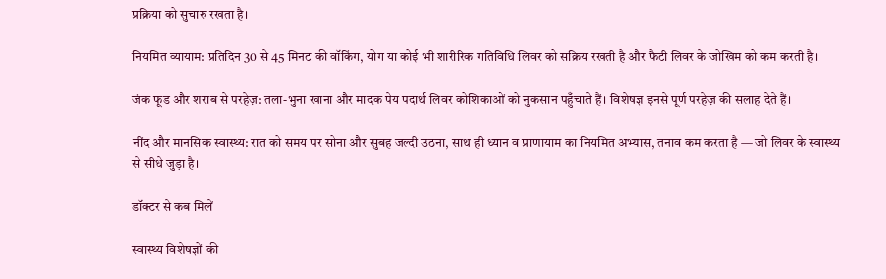प्रक्रिया को सुचारु रखता है।

नियमित व्यायाम: प्रतिदिन 30 से 45 मिनट की वॉकिंग, योग या कोई भी शारीरिक गतिविधि लिवर को सक्रिय रखती है और फैटी लिवर के जोखिम को कम करती है।

जंक फूड और शराब से परहेज़: तला-भुना खाना और मादक पेय पदार्थ लिवर कोशिकाओं को नुकसान पहुँचाते हैं। विशेषज्ञ इनसे पूर्ण परहेज़ की सलाह देते हैं।

नींद और मानसिक स्वास्थ्य: रात को समय पर सोना और सुबह जल्दी उठना, साथ ही ध्यान व प्राणायाम का नियमित अभ्यास, तनाव कम करता है — जो लिवर के स्वास्थ्य से सीधे जुड़ा है।

डॉक्टर से कब मिलें

स्वास्थ्य विशेषज्ञों की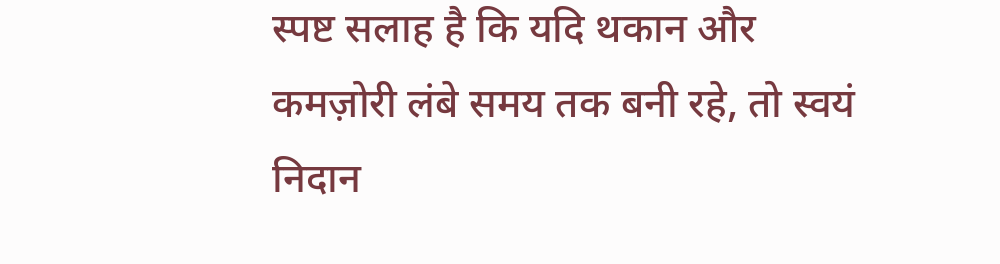स्पष्ट सलाह है कि यदि थकान और कमज़ोरी लंबे समय तक बनी रहे, तो स्वयं निदान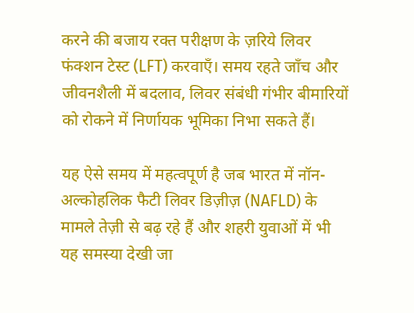करने की बजाय रक्त परीक्षण के ज़रिये लिवर फंक्शन टेस्ट (LFT) करवाएँ। समय रहते जाँच और जीवनशैली में बदलाव, लिवर संबंधी गंभीर बीमारियों को रोकने में निर्णायक भूमिका निभा सकते हैं।

यह ऐसे समय में महत्वपूर्ण है जब भारत में नॉन-अल्कोहलिक फैटी लिवर डिज़ीज़ (NAFLD) के मामले तेज़ी से बढ़ रहे हैं और शहरी युवाओं में भी यह समस्या देखी जा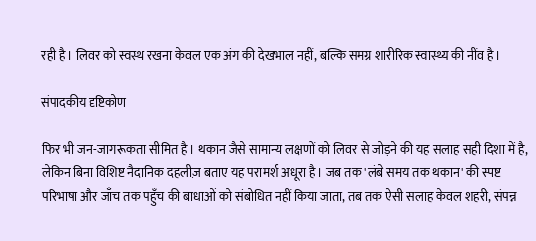रही है। लिवर को स्वस्थ रखना केवल एक अंग की देखभाल नहीं, बल्कि समग्र शारीरिक स्वास्थ्य की नींव है।

संपादकीय दृष्टिकोण

फिर भी जन-जागरूकता सीमित है। थकान जैसे सामान्य लक्षणों को लिवर से जोड़ने की यह सलाह सही दिशा में है, लेकिन बिना विशिष्ट नैदानिक दहलीज़ बताए यह परामर्श अधूरा है। जब तक 'लंबे समय तक थकान' की स्पष्ट परिभाषा और जाँच तक पहुँच की बाधाओं को संबोधित नहीं किया जाता, तब तक ऐसी सलाह केवल शहरी, संपन्न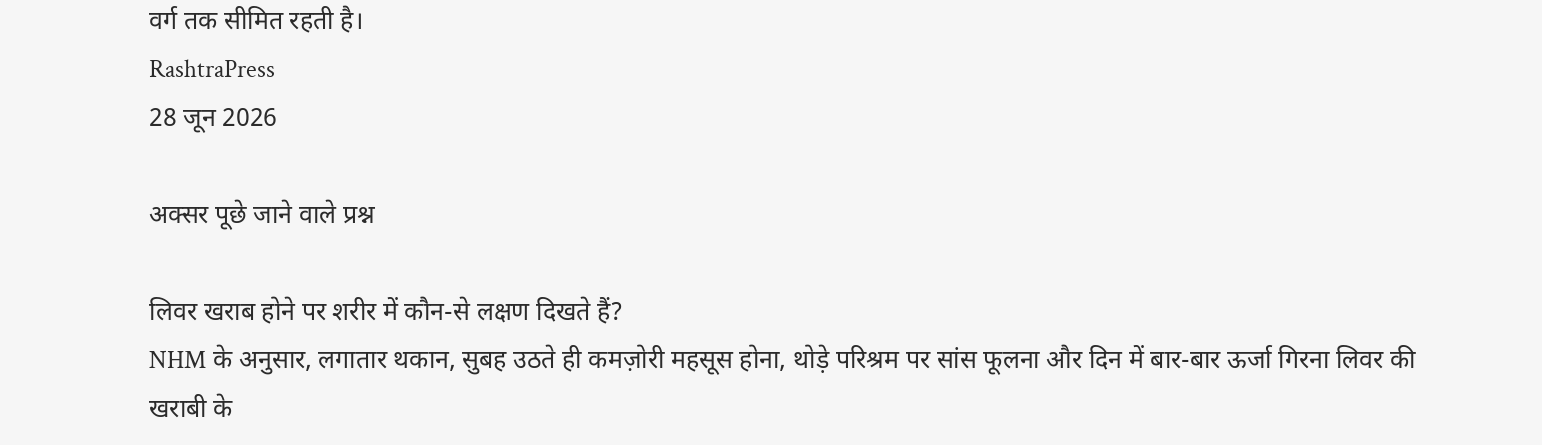वर्ग तक सीमित रहती है।
RashtraPress
28 जून 2026

अक्सर पूछे जाने वाले प्रश्न

लिवर खराब होने पर शरीर में कौन-से लक्षण दिखते हैं?
NHM के अनुसार, लगातार थकान, सुबह उठते ही कमज़ोरी महसूस होना, थोड़े परिश्रम पर सांस फूलना और दिन में बार-बार ऊर्जा गिरना लिवर की खराबी के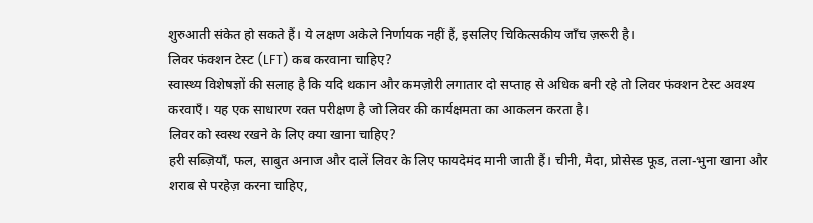शुरुआती संकेत हो सकते हैं। ये लक्षण अकेले निर्णायक नहीं हैं, इसलिए चिकित्सकीय जाँच ज़रूरी है।
लिवर फंक्शन टेस्ट (LFT) कब करवाना चाहिए?
स्वास्थ्य विशेषज्ञों की सलाह है कि यदि थकान और कमज़ोरी लगातार दो सप्ताह से अधिक बनी रहे तो लिवर फंक्शन टेस्ट अवश्य करवाएँ। यह एक साधारण रक्त परीक्षण है जो लिवर की कार्यक्षमता का आकलन करता है।
लिवर को स्वस्थ रखने के लिए क्या खाना चाहिए?
हरी सब्ज़ियाँ, फल, साबुत अनाज और दालें लिवर के लिए फायदेमंद मानी जाती हैं। चीनी, मैदा, प्रोसेस्ड फूड, तला-भुना खाना और शराब से परहेज़ करना चाहिए,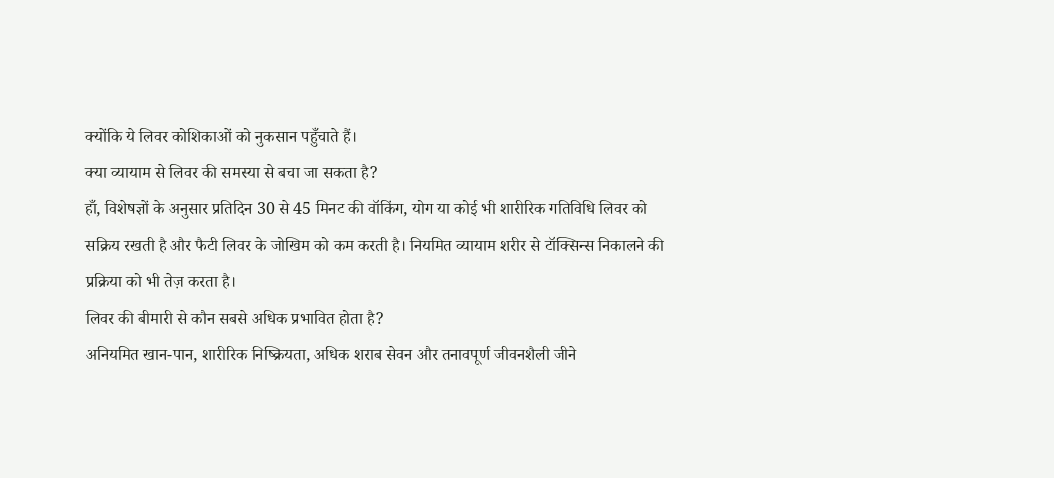क्योंकि ये लिवर कोशिकाओं को नुकसान पहुँचाते हैं।
क्या व्यायाम से लिवर की समस्या से बचा जा सकता है?
हाँ, विशेषज्ञों के अनुसार प्रतिदिन 30 से 45 मिनट की वॉकिंग, योग या कोई भी शारीरिक गतिविधि लिवर को सक्रिय रखती है और फैटी लिवर के जोखिम को कम करती है। नियमित व्यायाम शरीर से टॉक्सिन्स निकालने की प्रक्रिया को भी तेज़ करता है।
लिवर की बीमारी से कौन सबसे अधिक प्रभावित होता है?
अनियमित खान-पान, शारीरिक निष्क्रियता, अधिक शराब सेवन और तनावपूर्ण जीवनशैली जीने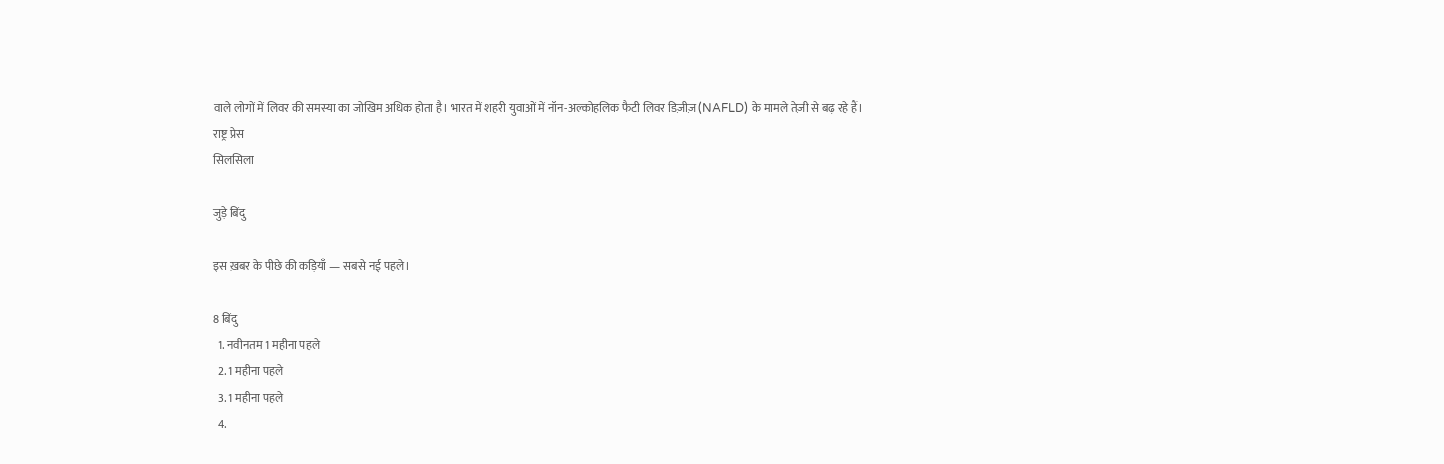वाले लोगों में लिवर की समस्या का जोखिम अधिक होता है। भारत में शहरी युवाओं में नॉन-अल्कोहलिक फैटी लिवर डिज़ीज़ (NAFLD) के मामले तेज़ी से बढ़ रहे हैं।
राष्ट्र प्रेस
सिलसिला

जुड़े बिंदु

इस ख़बर के पीछे की कड़ियाँ — सबसे नई पहले।

8 बिंदु
  1. नवीनतम 1 महीना पहले
  2. 1 महीना पहले
  3. 1 महीना पहले
  4.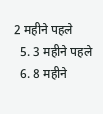2 महीने पहले
  5. 3 महीने पहले
  6. 8 महीने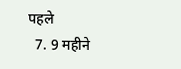पहले
  7. 9 महीने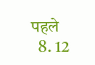पहले
  8. 12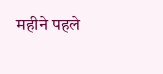महीने पहले